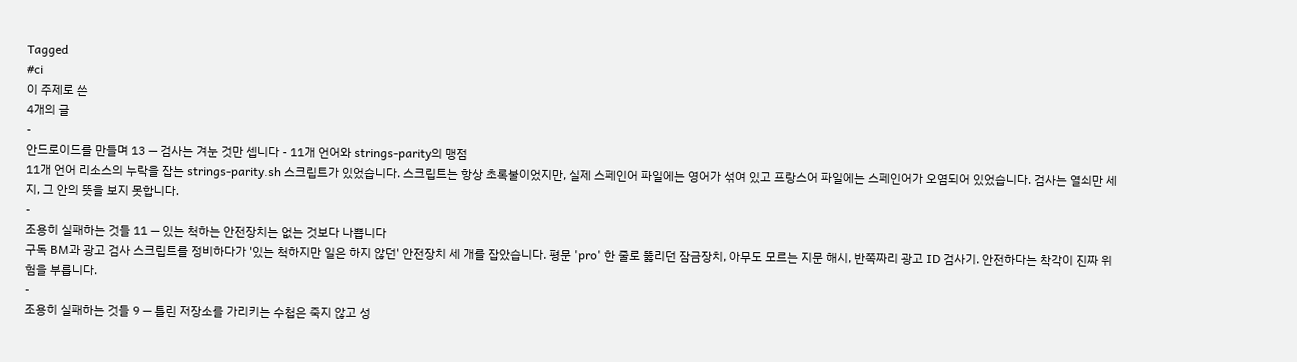Tagged
#ci
이 주제로 쓴
4개의 글
-
안드로이드를 만들며 13 — 검사는 겨눈 것만 셉니다 - 11개 언어와 strings-parity의 맹점
11개 언어 리소스의 누락을 잡는 strings-parity.sh 스크립트가 있었습니다. 스크립트는 항상 초록불이었지만, 실제 스페인어 파일에는 영어가 섞여 있고 프랑스어 파일에는 스페인어가 오염되어 있었습니다. 검사는 열쇠만 세지, 그 안의 뜻을 보지 못합니다.
-
조용히 실패하는 것들 11 — 있는 척하는 안전장치는 없는 것보다 나쁩니다
구독 BM과 광고 검사 스크립트를 정비하다가 '있는 척하지만 일은 하지 않던' 안전장치 세 개를 잡았습니다. 평문 'pro' 한 줄로 뚫리던 잠금장치, 아무도 모르는 지문 해시, 반쪽짜리 광고 ID 검사기. 안전하다는 착각이 진짜 위험을 부릅니다.
-
조용히 실패하는 것들 9 — 틀린 저장소를 가리키는 수첩은 죽지 않고 성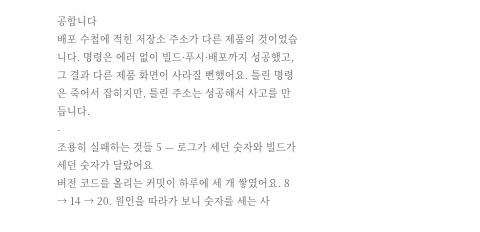공합니다
배포 수첩에 적힌 저장소 주소가 다른 제품의 것이었습니다. 명령은 에러 없이 빌드·푸시·배포까지 성공했고, 그 결과 다른 제품 화면이 사라질 뻔했어요. 틀린 명령은 죽어서 잡히지만, 틀린 주소는 성공해서 사고를 만듭니다.
-
조용히 실패하는 것들 5 — 로그가 세던 숫자와 빌드가 세던 숫자가 달랐어요
버전 코드를 올리는 커밋이 하루에 세 개 쌓였어요. 8 → 14 → 20. 원인을 따라가 보니 숫자를 세는 사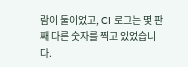람이 둘이었고, CI 로그는 몇 판째 다른 숫자를 찍고 있었습니다.